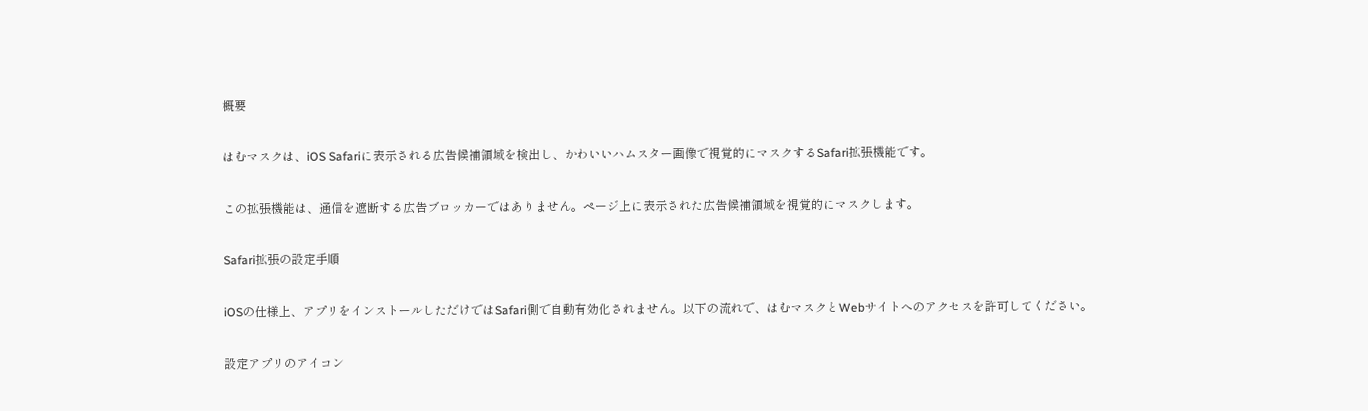概要

はむマスクは、iOS Safariに表示される広告候補領域を検出し、かわいいハムスター画像で視覚的にマスクするSafari拡張機能です。

この拡張機能は、通信を遮断する広告ブロッカーではありません。ページ上に表示された広告候補領域を視覚的にマスクします。

Safari拡張の設定手順

iOSの仕様上、アプリをインストールしただけではSafari側で自動有効化されません。以下の流れで、はむマスクとWebサイトへのアクセスを許可してください。

設定アプリのアイコン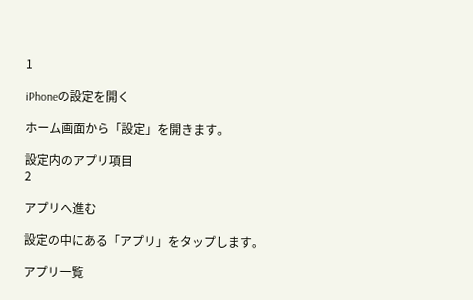1

iPhoneの設定を開く

ホーム画面から「設定」を開きます。

設定内のアプリ項目
2

アプリへ進む

設定の中にある「アプリ」をタップします。

アプリ一覧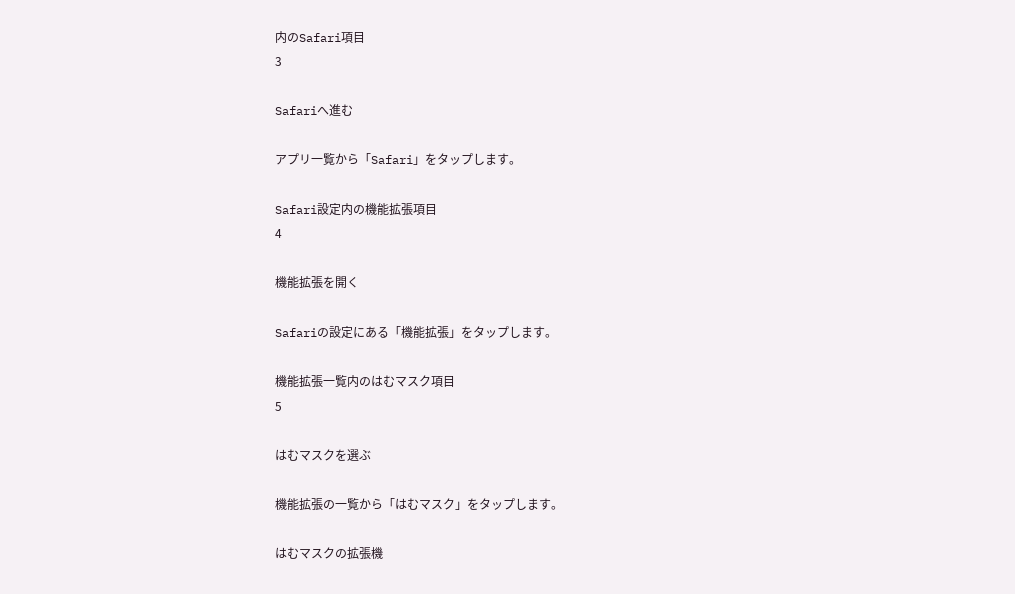内のSafari項目
3

Safariへ進む

アプリ一覧から「Safari」をタップします。

Safari設定内の機能拡張項目
4

機能拡張を開く

Safariの設定にある「機能拡張」をタップします。

機能拡張一覧内のはむマスク項目
5

はむマスクを選ぶ

機能拡張の一覧から「はむマスク」をタップします。

はむマスクの拡張機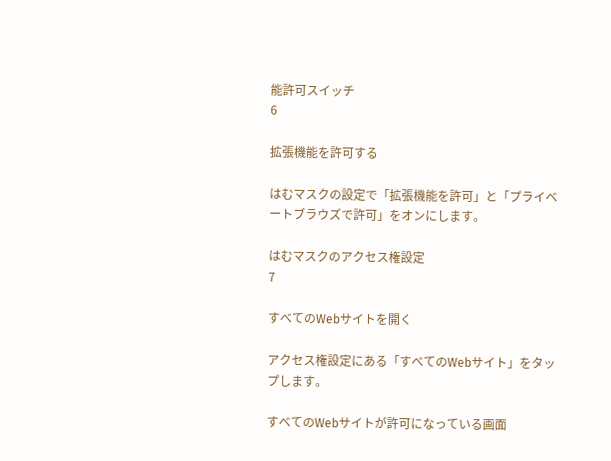能許可スイッチ
6

拡張機能を許可する

はむマスクの設定で「拡張機能を許可」と「プライベートブラウズで許可」をオンにします。

はむマスクのアクセス権設定
7

すべてのWebサイトを開く

アクセス権設定にある「すべてのWebサイト」をタップします。

すべてのWebサイトが許可になっている画面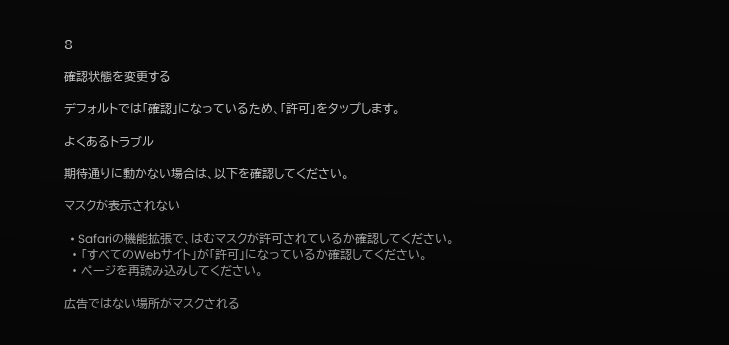8

確認状態を変更する

デフォルトでは「確認」になっているため、「許可」をタップします。

よくあるトラブル

期待通りに動かない場合は、以下を確認してください。

マスクが表示されない

  • Safariの機能拡張で、はむマスクが許可されているか確認してください。
  • 「すべてのWebサイト」が「許可」になっているか確認してください。
  • ページを再読み込みしてください。

広告ではない場所がマスクされる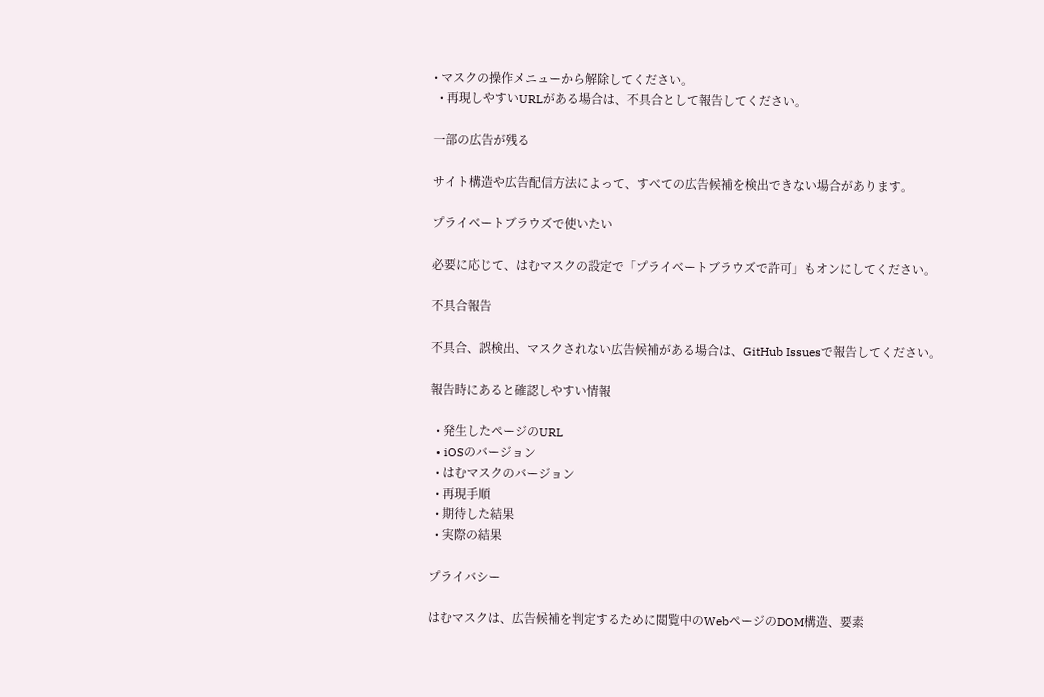• マスクの操作メニューから解除してください。
  • 再現しやすいURLがある場合は、不具合として報告してください。

一部の広告が残る

サイト構造や広告配信方法によって、すべての広告候補を検出できない場合があります。

プライベートブラウズで使いたい

必要に応じて、はむマスクの設定で「プライベートブラウズで許可」もオンにしてください。

不具合報告

不具合、誤検出、マスクされない広告候補がある場合は、GitHub Issuesで報告してください。

報告時にあると確認しやすい情報

  • 発生したページのURL
  • iOSのバージョン
  • はむマスクのバージョン
  • 再現手順
  • 期待した結果
  • 実際の結果

プライバシー

はむマスクは、広告候補を判定するために閲覧中のWebページのDOM構造、要素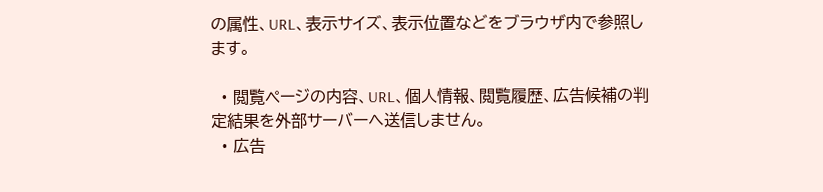の属性、URL、表示サイズ、表示位置などをブラウザ内で参照します。

  • 閲覧ページの内容、URL、個人情報、閲覧履歴、広告候補の判定結果を外部サーバーへ送信しません。
  • 広告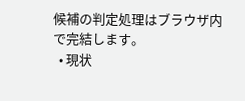候補の判定処理はブラウザ内で完結します。
  • 現状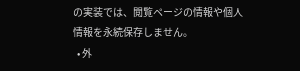の実装では、閲覧ページの情報や個人情報を永続保存しません。
  • 外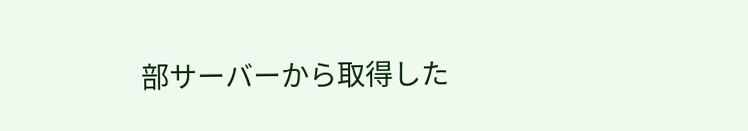部サーバーから取得した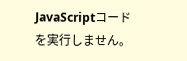JavaScriptコードを実行しません。